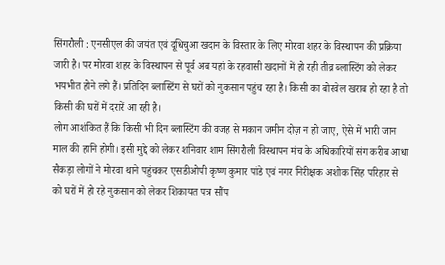सिंगरौली : एनसीएल की जयंत एवं दूधिचुआ खदान के विस्तार के लिए मोरवा शहर के विस्थापन की प्रक्रिया जारी है। पर मोरवा शहर के विस्थापन से पूर्व अब यहां के रहवासी खदानों में हो रही तीव्र ब्लास्टिंग को लेकर भयभीत होने लगे हैं। प्रतिदिन ब्लास्टिंग से घरों को नुकसान पहुंच रहा है। किसी का बोरवेल खराब हो रहा है तो किसी की घरों में दरारें आ रही है।
लोग आशंकित हैं कि किसी भी दिन ब्लास्टिंग की वजह से मकान जमीन दोज़ न हो जाए, ऐसे में भारी जान माल की हानि होगी। इसी मुद्दे को लेकर शनिवार शाम सिंगरौली विस्थापन मंच के अधिकारियों संग करीब आधा सैकड़ा लोगों ने मोरवा थाने पहुंचकर एसडीओपी कृष्ण कुमार पांडे एवं नगर निरीक्षक अशोक सिंह परिहार से को घरों में हो रहे नुकसान को लेकर शिकायत पत्र सौंप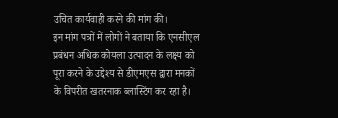उचित कार्यवाही करने की मांग की।
इन मांग पत्रों में लोगों ने बताया कि एनसीएल प्रबंधन अधिक कोयला उत्पादन के लक्ष्य को पूरा करने के उद्देश्य से डीएमएस द्वारा मनकों के विपरीत खतरनाक ब्लास्टिंग कर रहा है।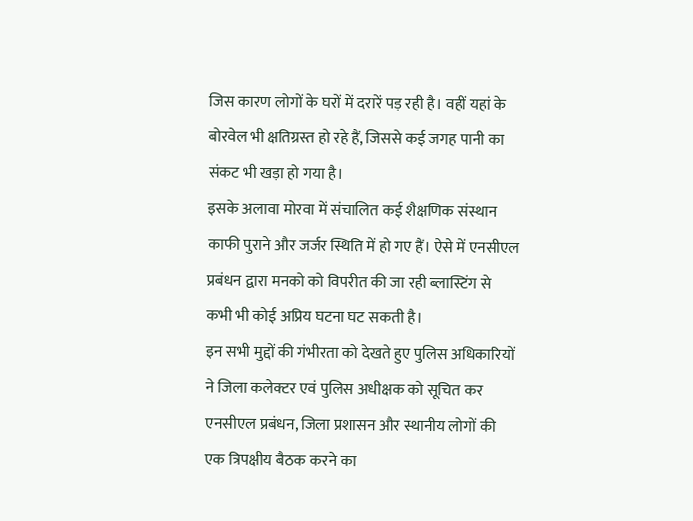जिस कारण लोगों के घरों में दरारें पड़ रही है। वहीं यहां के बोरवेल भी क्षतिग्रस्त हो रहे हैं, जिससे कई जगह पानी का संकट भी खड़ा हो गया है।
इसके अलावा मोरवा में संचालित कई शैक्षणिक संस्थान काफी पुराने और जर्जर स्थिति में हो गए हैं। ऐसे में एनसीएल प्रबंधन द्वारा मनको को विपरीत की जा रही ब्लास्टिंग से कभी भी कोई अप्रिय घटना घट सकती है।
इन सभी मुद्दों की गंभीरता को देखते हुए पुलिस अधिकारियों ने जिला कलेक्टर एवं पुलिस अधीक्षक को सूचित कर एनसीएल प्रबंधन, जिला प्रशासन और स्थानीय लोगों की एक त्रिपक्षीय बैठक करने का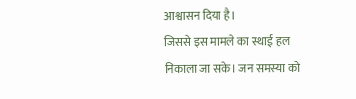आश्वासन दिया है।
जिससे इस मामले का स्थाई हल निकाला जा सके। जन समस्या को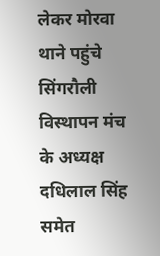लेकर मोरवा थाने पहुंचे सिंगरौली विस्थापन मंच के अध्यक्ष दधिलाल सिंह समेत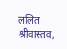ललित श्रीवास्तव,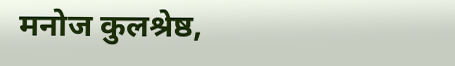मनोज कुलश्रेष्ठ,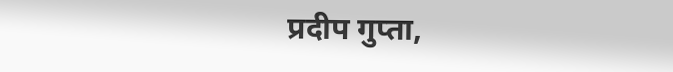प्रदीप गुप्ता,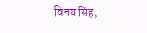विनय सिंह,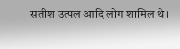सतीश उत्पल आदि लोग शामिल थे।